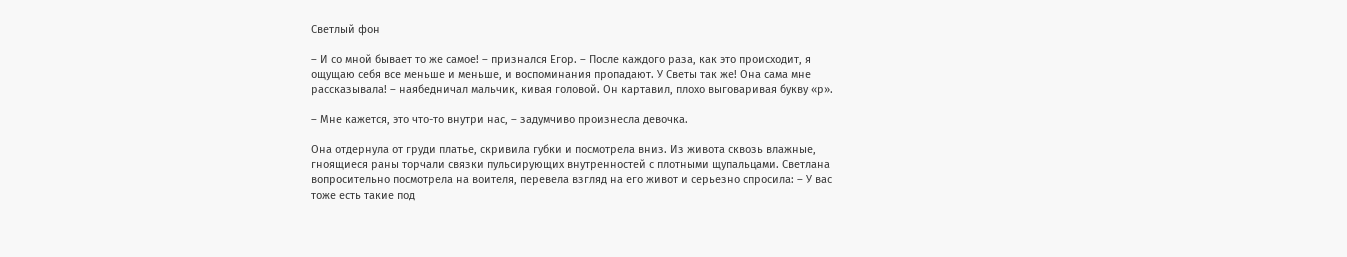Светлый фон

– И со мной бывает то же самое! – признался Егор. – После каждого раза, как это происходит, я ощущаю себя все меньше и меньше, и воспоминания пропадают. У Светы так же! Она сама мне рассказывала! – наябедничал мальчик, кивая головой. Он картавил, плохо выговаривая букву «р».

– Мне кажется, это что-то внутри нас, – задумчиво произнесла девочка.

Она отдернула от груди платье, скривила губки и посмотрела вниз. Из живота сквозь влажные, гноящиеся раны торчали связки пульсирующих внутренностей с плотными щупальцами. Светлана вопросительно посмотрела на воителя, перевела взгляд на его живот и серьезно спросила: – У вас тоже есть такие под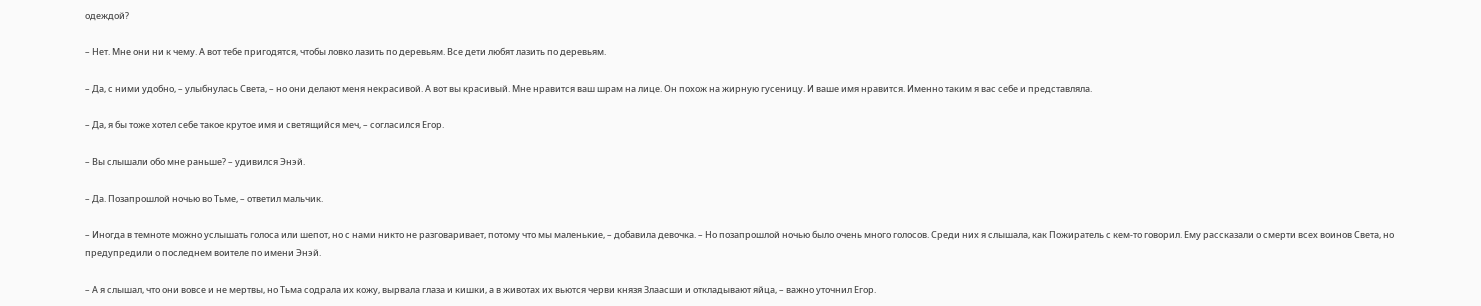одеждой?

– Нет. Мне они ни к чему. А вот тебе пригодятся, чтобы ловко лазить по деревьям. Все дети любят лазить по деревьям.

– Да, с ними удобно, – улыбнулась Света, – но они делают меня некрасивой. А вот вы красивый. Мне нравится ваш шрам на лице. Он похож на жирную гусеницу. И ваше имя нравится. Именно таким я вас себе и представляла.

– Да, я бы тоже хотел себе такое крутое имя и светящийся меч, – согласился Егор.

– Вы слышали обо мне раньше? – удивился Энэй.

– Да. Позапрошлой ночью во Тьме, – ответил мальчик.

– Иногда в темноте можно услышать голоса или шепот, но с нами никто не разговаривает, потому что мы маленькие, – добавила девочка. – Но позапрошлой ночью было очень много голосов. Среди них я слышала, как Пожиратель с кем-то говорил. Ему рассказали о смерти всех воинов Света, но предупредили о последнем воителе по имени Энэй.

– А я слышал, что они вовсе и не мертвы, но Тьма содрала их кожу, вырвала глаза и кишки, а в животах их вьются черви князя Злаасши и откладывают яйца, – важно уточнил Егор.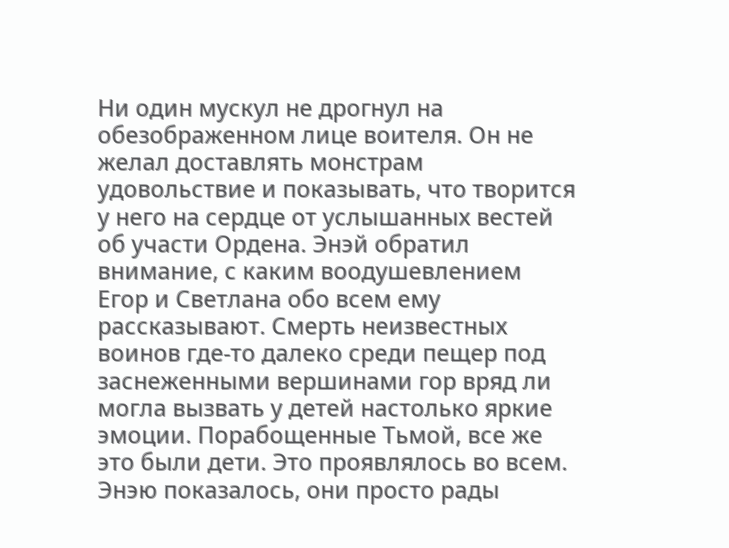Ни один мускул не дрогнул на обезображенном лице воителя. Он не желал доставлять монстрам удовольствие и показывать, что творится у него на сердце от услышанных вестей об участи Ордена. Энэй обратил внимание, с каким воодушевлением Егор и Светлана обо всем ему рассказывают. Смерть неизвестных воинов где-то далеко среди пещер под заснеженными вершинами гор вряд ли могла вызвать у детей настолько яркие эмоции. Порабощенные Тьмой, все же это были дети. Это проявлялось во всем. Энэю показалось, они просто рады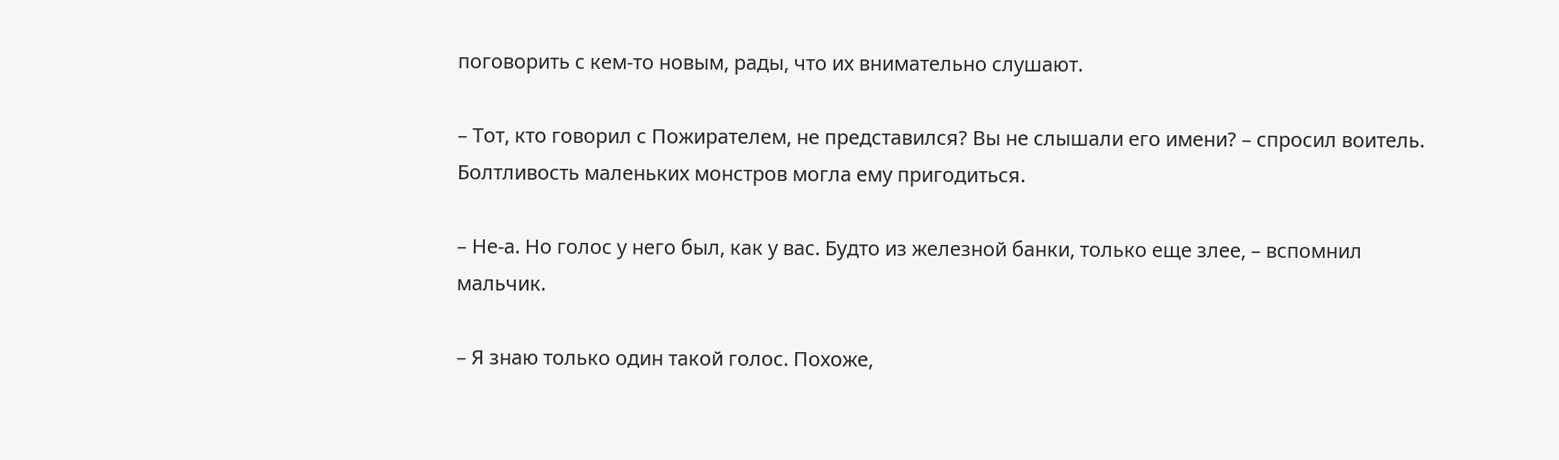поговорить с кем-то новым, рады, что их внимательно слушают.

– Тот, кто говорил с Пожирателем, не представился? Вы не слышали его имени? – спросил воитель. Болтливость маленьких монстров могла ему пригодиться.

– Не-а. Но голос у него был, как у вас. Будто из железной банки, только еще злее, – вспомнил мальчик.

– Я знаю только один такой голос. Похоже,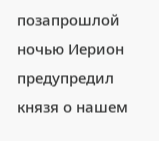позапрошлой ночью Иерион предупредил князя о нашем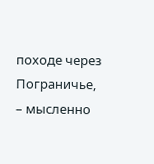походе через Пограничье, – мысленно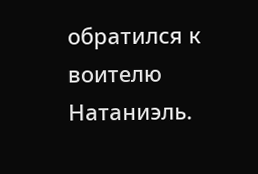обратился к воителю Натаниэль.